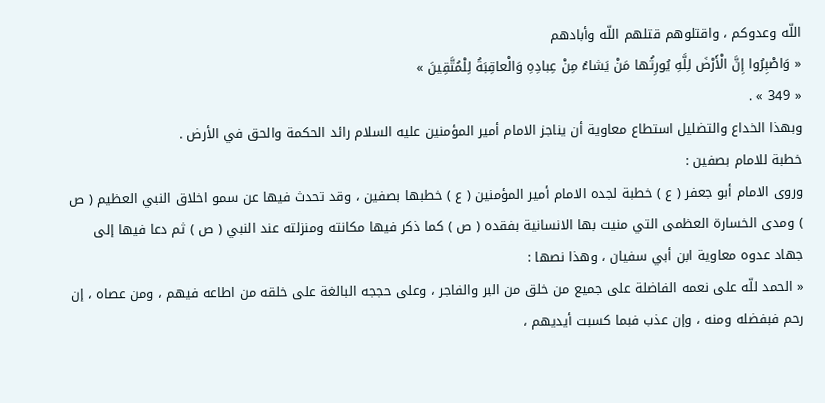اللّه وعدوكم ، واقتلوهم قتلهم اللّه وأبادهم
« وَاصْبِرُوا إِنَّ الْأَرْضَ لِلَّهِ يُورِثُها مَنْ يَشاءُ مِنْ عِبادِهِ وَالْعاقِبَةُ لِلْمُتَّقِينَ »
« 349 » .
وبهذا الخداع والتضليل استطاع معاوية أن يناجز الامام أمير المؤمنين عليه السلام رائد الحكمة والحق في الأرض .
خطبة للامام بصفين :
وروى الامام أبو جعفر ( ع ) خطبة لجده الامام أمير المؤمنين ( ع ) خطبها بصفين ، وقد تحدث فيها عن سمو اخلاق النبي العظيم ( ص ) ومدى الخسارة العظمى التي منيت بها الانسانية بفقده ( ص ) كما ذكر فيها مكانته ومنزلته عند النبي ( ص ) ثم دعا فيها إلى جهاد عدوه معاوية ابن أبي سفيان ، وهذا نصها :
« الحمد للّه على نعمه الفاضلة على جميع من خلق من البر والفاجر ، وعلى حججه البالغة على خلقه من اطاعه فيهم ، ومن عصاه ، إن رحم فبفضله ومنه ، وإن عذب فبما كسبت أيديهم ،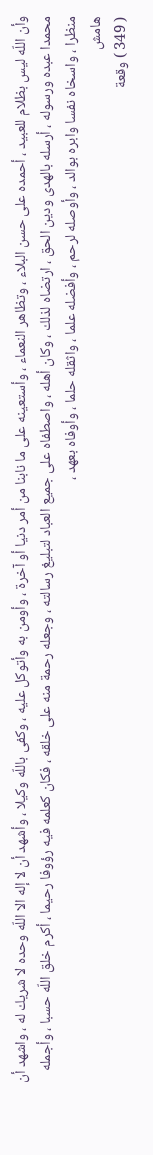وأن اللّه ليس بظلام للعبيد ، أحمده على حسن البلاء ، وتظاهر النعماء ، وأستعينه على ما نابنا من أمر دنيا أو آخرة ، وأومن به وأتوكل عليه ، وكفى باللّه وكيلا ، وأشهد أن لا إله الا اللّه وحده لا شريك له ، واشهد أن محمدا عبده ورسوله ، أرسله بالهدى ودين الحق ، ارتضاه لذلك ، وكان أهله ، واصطفاه على جميع العباد لتبليغ رسالته ، وجعله رحمة منه على خلقه ، فكان كعلمه فيه رؤوفا رحيما ، أكرم خلق اللّه حسبا ، وأجمله منظرا ، واسخاه نفسا وابره بوالد ، وأوصله لرحم ، وأفضله علما ، واثقله حلما ، وأوفاه بعهد ،
هامش
( 349 ) وقعة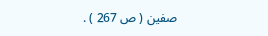صفين ( ص 267 ) .